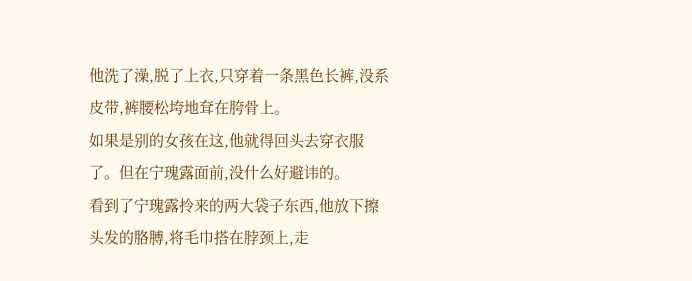他洗了澡,脱了上衣,只穿着一条黑色长裤,没系皮带,裤腰松垮地耷在胯骨上。
如果是别的女孩在这,他就得回头去穿衣服了。但在宁瑰露面前,没什么好避讳的。
看到了宁瑰露拎来的两大袋子东西,他放下擦头发的胳膊,将毛巾搭在脖颈上,走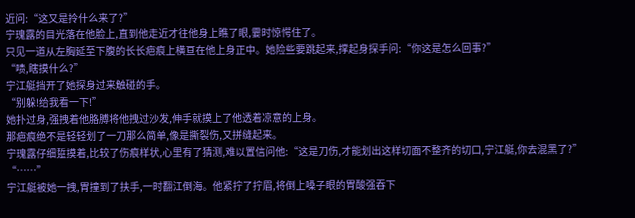近问:“这又是拎什么来了?”
宁瑰露的目光落在他脸上,直到他走近才往他身上瞧了眼,霎时惊愕住了。
只见一道从左胸延至下腹的长长疤痕上横亘在他上身正中。她险些要跳起来,撑起身探手问:“你这是怎么回事?”
“啧,瞎摸什么?”
宁江艇挡开了她探身过来触碰的手。
“别躲!给我看一下!”
她扑过身,强拽着他胳膊将他拽过沙发,伸手就摸上了他透着凉意的上身。
那疤痕绝不是轻轻划了一刀那么简单,像是撕裂伤,又拼缝起来。
宁瑰露仔细踅摸着,比较了伤痕样状,心里有了猜测,难以置信问他:“这是刀伤,才能划出这样切面不整齐的切口,宁江艇,你去混黑了?”
“……”
宁江艇被她一拽,胃撞到了扶手,一时翻江倒海。他紧拧了拧眉,将倒上嗓子眼的胃酸强吞下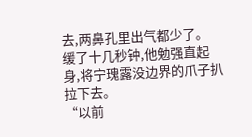去,两鼻孔里出气都少了。
缓了十几秒钟,他勉强直起身,将宁瑰露没边界的爪子扒拉下去。
“以前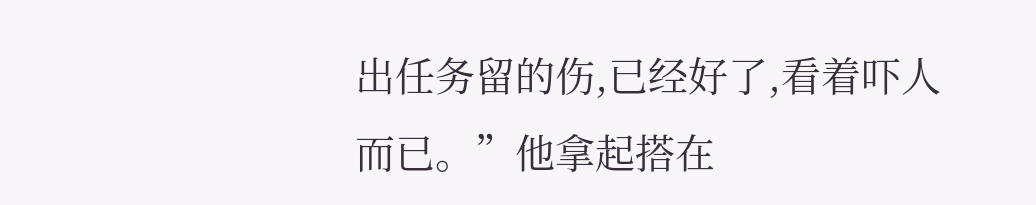出任务留的伤,已经好了,看着吓人而已。”他拿起搭在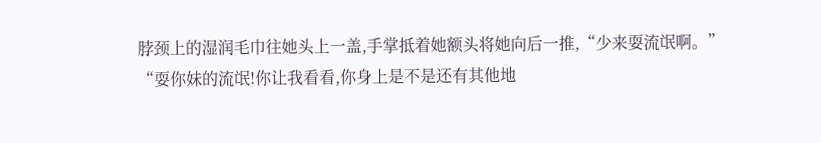脖颈上的湿润毛巾往她头上一盖,手掌抵着她额头将她向后一推,“少来耍流氓啊。”
“耍你妹的流氓!你让我看看,你身上是不是还有其他地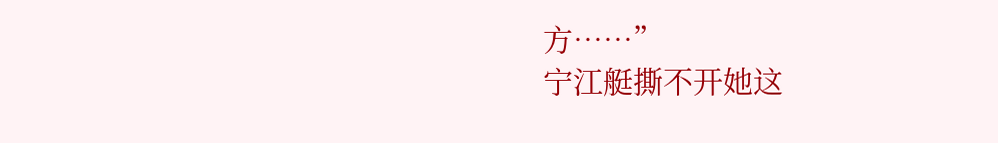方……”
宁江艇撕不开她这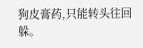狗皮膏药,只能转头往回躲。